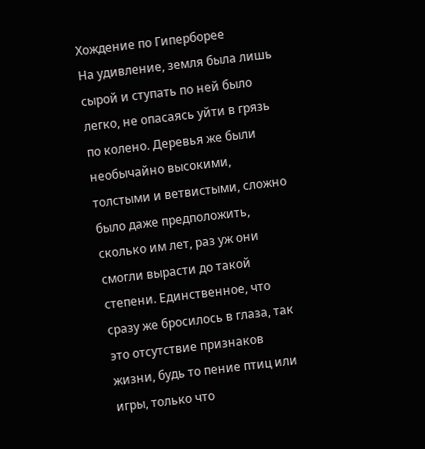Хождение по Гиперборее
На удивление, земля была лишь сырой и ступать по ней было легко, не опасаясь уйти в грязь по колено. Деревья же были необычайно высокими, толстыми и ветвистыми, сложно было даже предположить, сколько им лет, раз уж они смогли вырасти до такой степени. Единственное, что сразу же бросилось в глаза, так это отсутствие признаков жизни, будь то пение птиц или игры, только что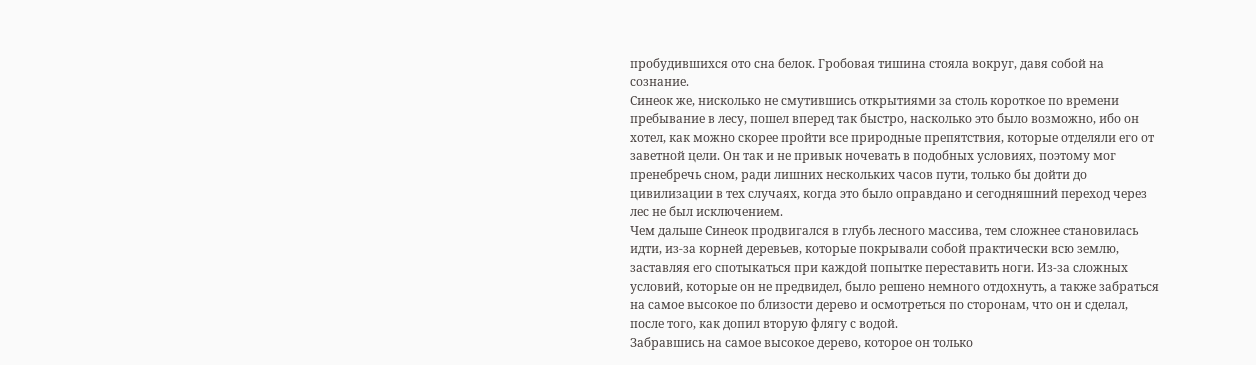пробудившихся ото сна белок. Гробовая тишина стояла вокруг, давя собой на сознание.
Синеок же, нисколько не смутившись открытиями за столь короткое по времени пребывание в лесу, пошел вперед так быстро, насколько это было возможно, ибо он хотел, как можно скорее пройти все природные препятствия, которые отделяли его от заветной цели. Он так и не привык ночевать в подобных условиях, поэтому мог пренебречь сном, ради лишних нескольких часов пути, только бы дойти до цивилизации в тех случаях, когда это было оправдано и сегодняшний переход через лес не был исключением.
Чем дальше Синеок продвигался в глубь лесного массива, тем сложнее становилась идти, из‑за корней деревьев, которые покрывали собой практически всю землю, заставляя его спотыкаться при каждой попытке переставить ноги. Из‑за сложных условий, которые он не предвидел, было решено немного отдохнуть, а также забраться на самое высокое по близости дерево и осмотреться по сторонам, что он и сделал, после того, как допил вторую флягу с водой.
Забравшись на самое высокое дерево, которое он только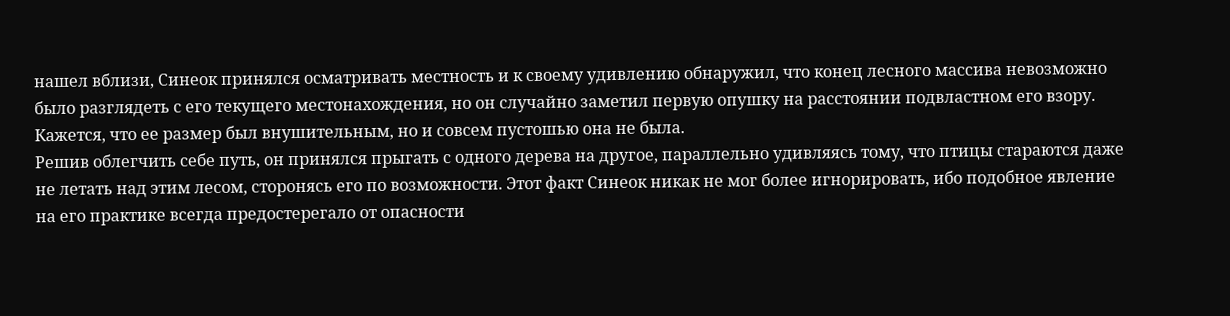нашел вблизи, Синеок принялся осматривать местность и к своему удивлению обнаружил, что конец лесного массива невозможно было разглядеть с его текущего местонахождения, но он случайно заметил первую опушку на расстоянии подвластном его взору. Кажется, что ее размер был внушительным, но и совсем пустошью она не была.
Решив облегчить себе путь, он принялся прыгать с одного дерева на другое, параллельно удивляясь тому, что птицы стараются даже не летать над этим лесом, сторонясь его по возможности. Этот факт Синеок никак не мог более игнорировать, ибо подобное явление на его практике всегда предостерегало от опасности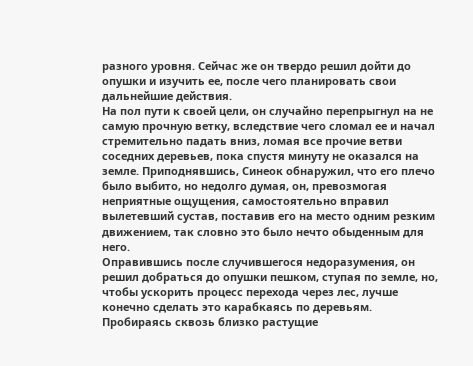разного уровня. Сейчас же он твердо решил дойти до опушки и изучить ее, после чего планировать свои дальнейшие действия.
На пол пути к своей цели, он случайно перепрыгнул на не самую прочную ветку, вследствие чего сломал ее и начал стремительно падать вниз, ломая все прочие ветви соседних деревьев, пока спустя минуту не оказался на земле. Приподнявшись, Синеок обнаружил, что его плечо было выбито, но недолго думая, он, превозмогая неприятные ощущения, самостоятельно вправил вылетевший сустав, поставив его на место одним резким движением, так словно это было нечто обыденным для него.
Оправившись после случившегося недоразумения, он решил добраться до опушки пешком, ступая по земле, но, чтобы ускорить процесс перехода через лес, лучше конечно сделать это карабкаясь по деревьям. Пробираясь сквозь близко растущие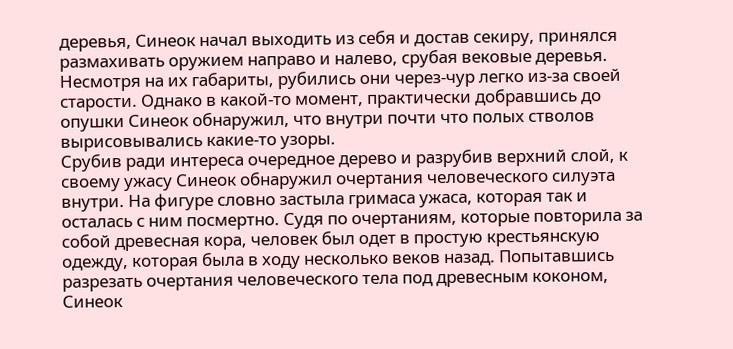деревья, Синеок начал выходить из себя и достав секиру, принялся размахивать оружием направо и налево, срубая вековые деревья. Несмотря на их габариты, рубились они через‑чур легко из‑за своей старости. Однако в какой‑то момент, практически добравшись до опушки Синеок обнаружил, что внутри почти что полых стволов вырисовывались какие‑то узоры.
Срубив ради интереса очередное дерево и разрубив верхний слой, к своему ужасу Синеок обнаружил очертания человеческого силуэта внутри. На фигуре словно застыла гримаса ужаса, которая так и осталась с ним посмертно. Судя по очертаниям, которые повторила за собой древесная кора, человек был одет в простую крестьянскую одежду, которая была в ходу несколько веков назад. Попытавшись разрезать очертания человеческого тела под древесным коконом, Синеок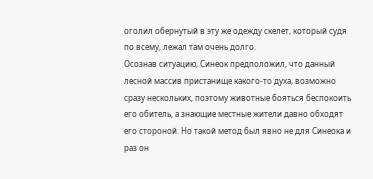оголил обернутый в эту же одежду скелет, который судя по всему, лежал там очень долго.
Осознав ситуацию, Синеок предположил, что данный лесной массив пристанище какого‑то духа, возможно сразу нескольких, поэтому животные бояться беспокоить его обитель, а знающие местные жители давно обходят его стороной. Но такой метод был явно не для Синеока и раз он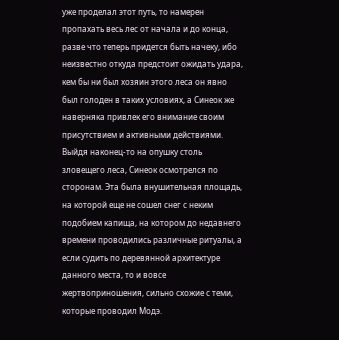уже проделал этот путь, то намерен пропахать весь лес от начала и до конца, разве что теперь придется быть начеку, ибо неизвестно откуда предстоит ожидать удара, кем бы ни был хозяин этого леса он явно был голоден в таких условиях, а Синеок же наверняка привлек его внимание своим присутствием и активными действиями.
Выйдя наконец‑то на опушку столь зловещего леса, Синеок осмотрелся по сторонам. Эта была внушительная площадь, на которой еще не сошел снег с неким подобием капища, на котором до недавнего времени проводились различные ритуалы, а если судить по деревянной архитектуре данного места, то и вовсе жертвоприношения, сильно схожие с теми, которые проводил Модэ.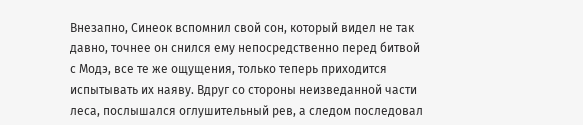Внезапно, Синеок вспомнил свой сон, который видел не так давно, точнее он снился ему непосредственно перед битвой с Модэ, все те же ощущения, только теперь приходится испытывать их наяву. Вдруг со стороны неизведанной части леса, послышался оглушительный рев, а следом последовал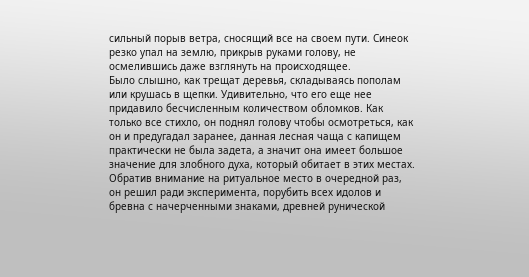сильный порыв ветра, сносящий все на своем пути. Синеок резко упал на землю, прикрыв руками голову, не осмелившись даже взглянуть на происходящее.
Было слышно, как трещат деревья, складываясь пополам или крушась в щепки. Удивительно, что его еще нее придавило бесчисленным количеством обломков. Как только все стихло, он поднял голову чтобы осмотреться, как он и предугадал заранее, данная лесная чаща с капищем практически не была задета, а значит она имеет большое значение для злобного духа, который обитает в этих местах. Обратив внимание на ритуальное место в очередной раз, он решил ради эксперимента, порубить всех идолов и бревна с начерченными знаками, древней рунической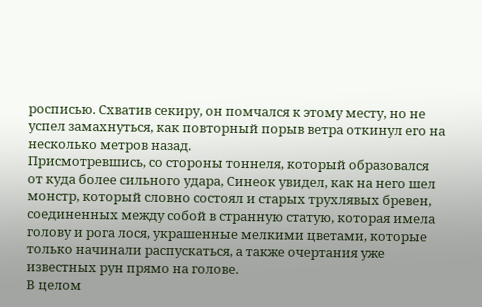росписью. Схватив секиру, он помчался к этому месту, но не успел замахнуться, как повторный порыв ветра откинул его на несколько метров назад.
Присмотревшись, со стороны тоннеля, который образовался от куда более сильного удара, Синеок увидел, как на него шел монстр, который словно состоял и старых трухлявых бревен, соединенных между собой в странную статую, которая имела голову и рога лося, украшенные мелкими цветами, которые только начинали распускаться, а также очертания уже известных рун прямо на голове.
В целом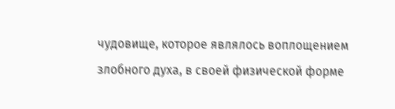чудовище, которое являлось воплощением злобного духа, в своей физической форме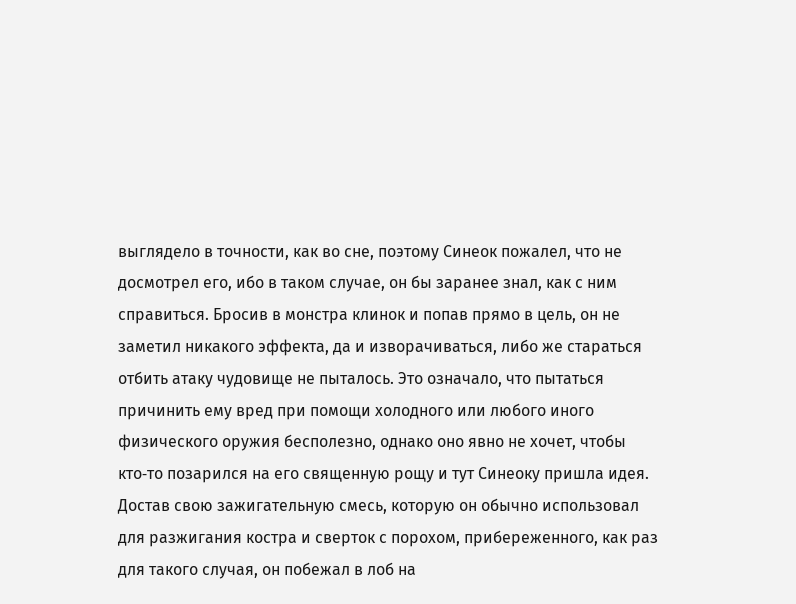выглядело в точности, как во сне, поэтому Синеок пожалел, что не досмотрел его, ибо в таком случае, он бы заранее знал, как с ним справиться. Бросив в монстра клинок и попав прямо в цель, он не заметил никакого эффекта, да и изворачиваться, либо же стараться отбить атаку чудовище не пыталось. Это означало, что пытаться причинить ему вред при помощи холодного или любого иного физического оружия бесполезно, однако оно явно не хочет, чтобы кто‑то позарился на его священную рощу и тут Синеоку пришла идея.
Достав свою зажигательную смесь, которую он обычно использовал для разжигания костра и сверток с порохом, прибереженного, как раз для такого случая, он побежал в лоб на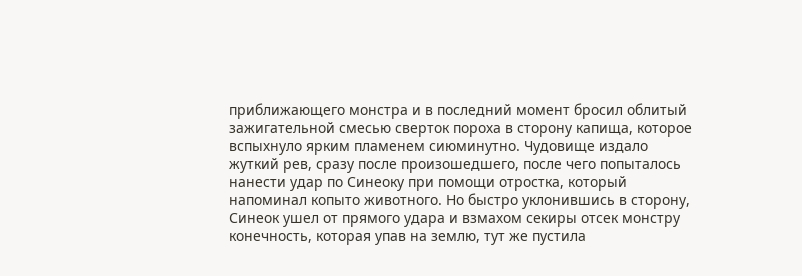приближающего монстра и в последний момент бросил облитый зажигательной смесью сверток пороха в сторону капища, которое вспыхнуло ярким пламенем сиюминутно. Чудовище издало жуткий рев, сразу после произошедшего, после чего попыталось нанести удар по Синеоку при помощи отростка, который напоминал копыто животного. Но быстро уклонившись в сторону, Синеок ушел от прямого удара и взмахом секиры отсек монстру конечность, которая упав на землю, тут же пустила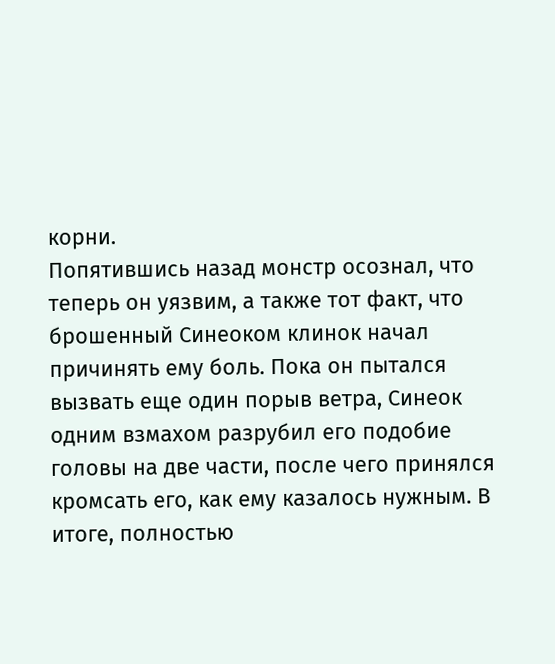корни.
Попятившись назад монстр осознал, что теперь он уязвим, а также тот факт, что брошенный Синеоком клинок начал причинять ему боль. Пока он пытался вызвать еще один порыв ветра, Синеок одним взмахом разрубил его подобие головы на две части, после чего принялся кромсать его, как ему казалось нужным. В итоге, полностью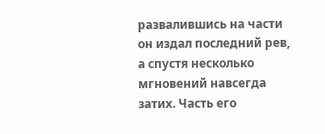развалившись на части он издал последний рев, а спустя несколько мгновений навсегда затих. Часть его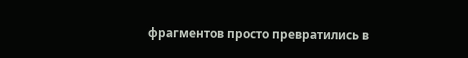фрагментов просто превратились в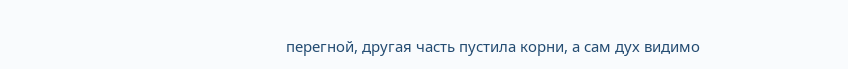перегной, другая часть пустила корни, а сам дух видимо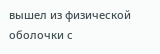вышел из физической оболочки с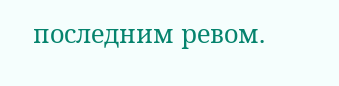последним ревом.